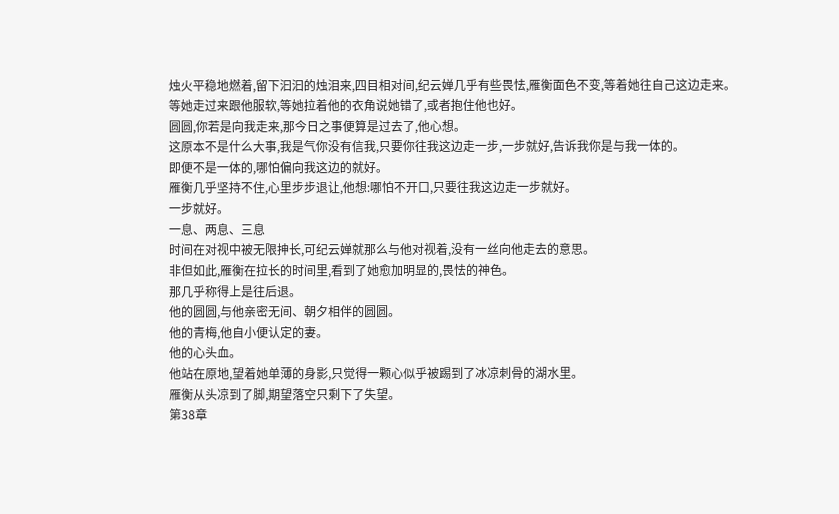烛火平稳地燃着,留下汩汩的烛泪来,四目相对间,纪云婵几乎有些畏怯,雁衡面色不变,等着她往自己这边走来。
等她走过来跟他服软,等她拉着他的衣角说她错了,或者抱住他也好。
圆圆,你若是向我走来,那今日之事便算是过去了,他心想。
这原本不是什么大事,我是气你没有信我,只要你往我这边走一步,一步就好,告诉我你是与我一体的。
即便不是一体的,哪怕偏向我这边的就好。
雁衡几乎坚持不住,心里步步退让,他想:哪怕不开口,只要往我这边走一步就好。
一步就好。
一息、两息、三息
时间在对视中被无限抻长,可纪云婵就那么与他对视着,没有一丝向他走去的意思。
非但如此,雁衡在拉长的时间里,看到了她愈加明显的,畏怯的神色。
那几乎称得上是往后退。
他的圆圆,与他亲密无间、朝夕相伴的圆圆。
他的青梅,他自小便认定的妻。
他的心头血。
他站在原地,望着她单薄的身影,只觉得一颗心似乎被踢到了冰凉刺骨的湖水里。
雁衡从头凉到了脚,期望落空只剩下了失望。
第38章